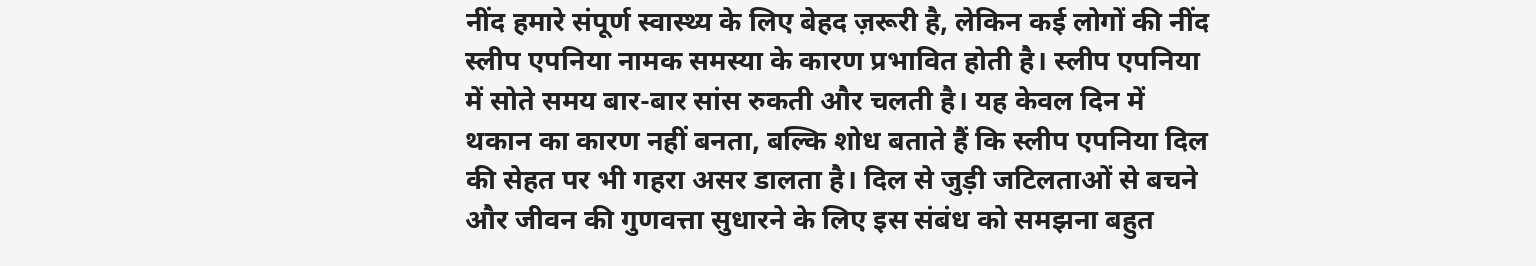नींद हमारे संपूर्ण स्वास्थ्य के लिए बेहद ज़रूरी है, लेकिन कई लोगों की नींद स्लीप एपनिया नामक समस्या के कारण प्रभावित होती है। स्लीप एपनिया में सोते समय बार-बार सांस रुकती और चलती है। यह केवल दिन में थकान का कारण नहीं बनता, बल्कि शोध बताते हैं कि स्लीप एपनिया दिल की सेहत पर भी गहरा असर डालता है। दिल से जुड़ी जटिलताओं से बचने और जीवन की गुणवत्ता सुधारने के लिए इस संबंध को समझना बहुत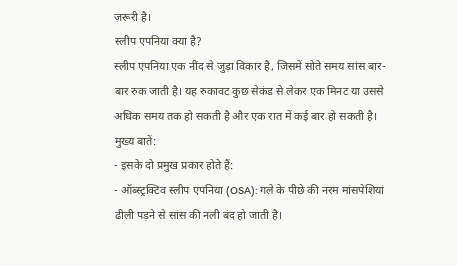ज़रूरी है।
स्लीप एपनिया क्या है?
स्लीप एपनिया एक नींद से जुड़ा विकार है, जिसमें सोते समय सांस बार-बार रुक जाती है। यह रुकावट कुछ सेकंड से लेकर एक मिनट या उससे अधिक समय तक हो सकती है और एक रात में कई बार हो सकती है।
मुख्य बातें:
- इसके दो प्रमुख प्रकार होते हैं:
- ऑब्स्ट्रक्टिव स्लीप एपनिया (OSA): गले के पीछे की नरम मांसपेशियां ढीली पड़ने से सांस की नली बंद हो जाती है।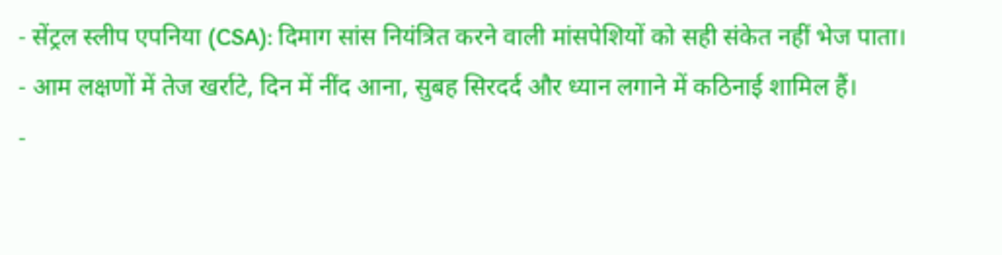- सेंट्रल स्लीप एपनिया (CSA): दिमाग सांस नियंत्रित करने वाली मांसपेशियों को सही संकेत नहीं भेज पाता।
- आम लक्षणों में तेज खर्राटे, दिन में नींद आना, सुबह सिरदर्द और ध्यान लगाने में कठिनाई शामिल हैं।
-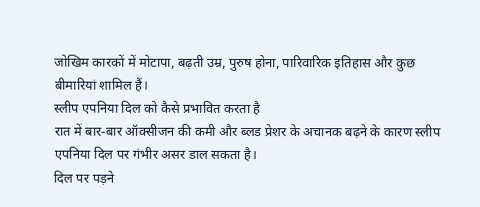जोखिम कारकों में मोटापा, बढ़ती उम्र, पुरुष होना, पारिवारिक इतिहास और कुछ बीमारियां शामिल हैं।
स्लीप एपनिया दिल को कैसे प्रभावित करता है
रात में बार-बार ऑक्सीजन की कमी और ब्लड प्रेशर के अचानक बढ़ने के कारण स्लीप एपनिया दिल पर गंभीर असर डाल सकता है।
दिल पर पड़ने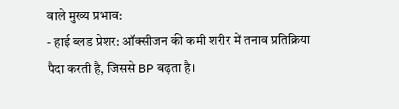वाले मुख्य प्रभाव:
- हाई ब्लड प्रेशर: ऑक्सीजन की कमी शरीर में तनाव प्रतिक्रिया पैदा करती है, जिससे BP बढ़ता है।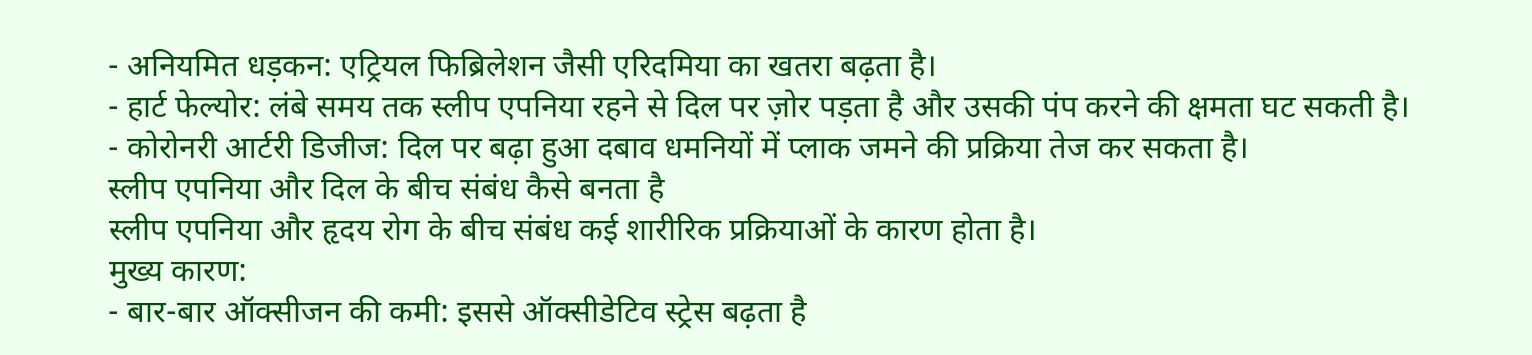- अनियमित धड़कन: एट्रियल फिब्रिलेशन जैसी एरिदमिया का खतरा बढ़ता है।
- हार्ट फेल्योर: लंबे समय तक स्लीप एपनिया रहने से दिल पर ज़ोर पड़ता है और उसकी पंप करने की क्षमता घट सकती है।
- कोरोनरी आर्टरी डिजीज: दिल पर बढ़ा हुआ दबाव धमनियों में प्लाक जमने की प्रक्रिया तेज कर सकता है।
स्लीप एपनिया और दिल के बीच संबंध कैसे बनता है
स्लीप एपनिया और हृदय रोग के बीच संबंध कई शारीरिक प्रक्रियाओं के कारण होता है।
मुख्य कारण:
- बार-बार ऑक्सीजन की कमी: इससे ऑक्सीडेटिव स्ट्रेस बढ़ता है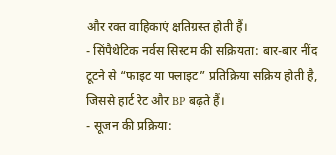और रक्त वाहिकाएं क्षतिग्रस्त होती हैं।
- सिंपैथेटिक नर्वस सिस्टम की सक्रियता: बार-बार नींद टूटने से “फाइट या फ्लाइट” प्रतिक्रिया सक्रिय होती है, जिससे हार्ट रेट और BP बढ़ते हैं।
- सूजन की प्रक्रिया: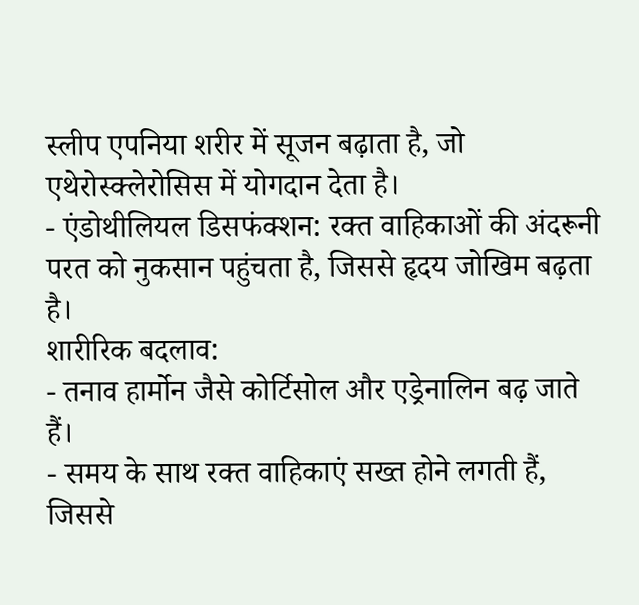स्लीप एपनिया शरीर में सूजन बढ़ाता है, जो एथेरोस्क्लेरोसिस में योगदान देता है।
- एंडोथीलियल डिसफंक्शन: रक्त वाहिकाओं की अंदरूनी परत को नुकसान पहुंचता है, जिससे हृदय जोखिम बढ़ता है।
शारीरिक बदलाव:
- तनाव हार्मोन जैसे कोर्टिसोल और एड्रेनालिन बढ़ जाते हैं।
- समय के साथ रक्त वाहिकाएं सख्त होने लगती हैं, जिससे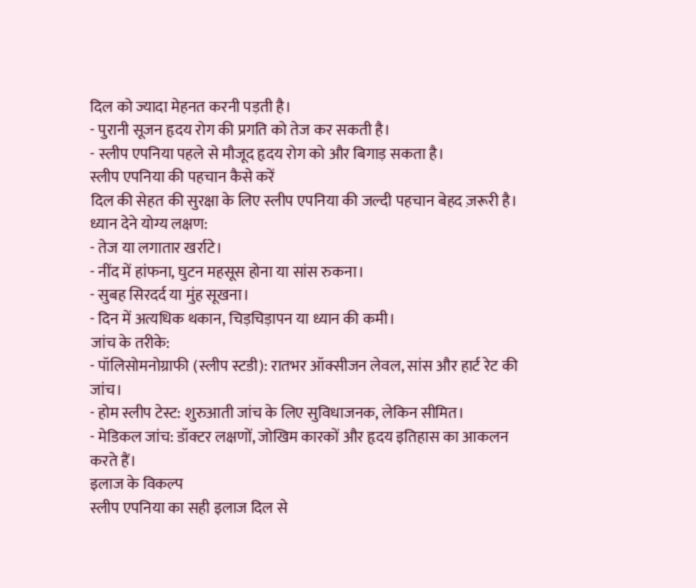दिल को ज्यादा मेहनत करनी पड़ती है।
- पुरानी सूजन हृदय रोग की प्रगति को तेज कर सकती है।
- स्लीप एपनिया पहले से मौजूद हृदय रोग को और बिगाड़ सकता है।
स्लीप एपनिया की पहचान कैसे करें
दिल की सेहत की सुरक्षा के लिए स्लीप एपनिया की जल्दी पहचान बेहद ज़रूरी है।
ध्यान देने योग्य लक्षण:
- तेज या लगातार खर्राटे।
- नींद में हांफना, घुटन महसूस होना या सांस रुकना।
- सुबह सिरदर्द या मुंह सूखना।
- दिन में अत्यधिक थकान, चिड़चिड़ापन या ध्यान की कमी।
जांच के तरीके:
- पॉलिसोमनोग्राफी (स्लीप स्टडी): रातभर ऑक्सीजन लेवल, सांस और हार्ट रेट की जांच।
- होम स्लीप टेस्ट: शुरुआती जांच के लिए सुविधाजनक, लेकिन सीमित।
- मेडिकल जांच: डॉक्टर लक्षणों, जोखिम कारकों और हृदय इतिहास का आकलन करते हैं।
इलाज के विकल्प
स्लीप एपनिया का सही इलाज दिल से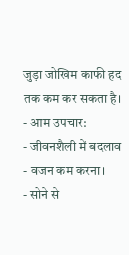जुड़ा जोखिम काफी हद तक कम कर सकता है।
- आम उपचार:
- जीवनशैली में बदलाव
- वजन कम करना।
- सोने से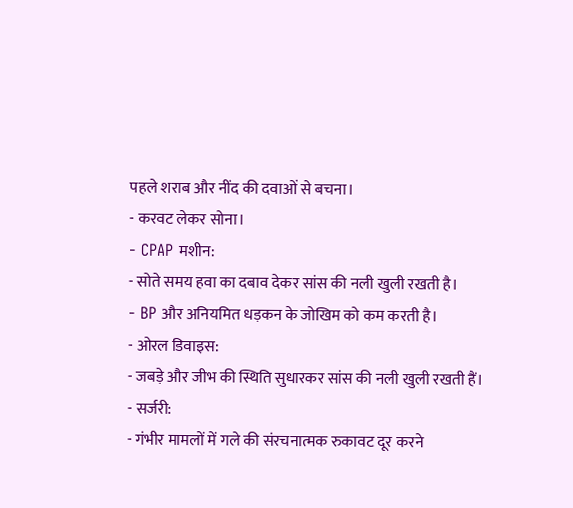पहले शराब और नींद की दवाओं से बचना।
- करवट लेकर सोना।
- CPAP मशीन:
- सोते समय हवा का दबाव देकर सांस की नली खुली रखती है।
- BP और अनियमित धड़कन के जोखिम को कम करती है।
- ओरल डिवाइस:
- जबड़े और जीभ की स्थिति सुधारकर सांस की नली खुली रखती हैं।
- सर्जरी:
- गंभीर मामलों में गले की संरचनात्मक रुकावट दूर करने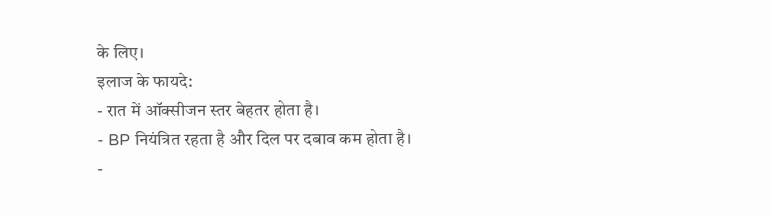के लिए।
इलाज के फायदे:
- रात में ऑक्सीजन स्तर बेहतर होता है।
- BP नियंत्रित रहता है और दिल पर दबाव कम होता है।
-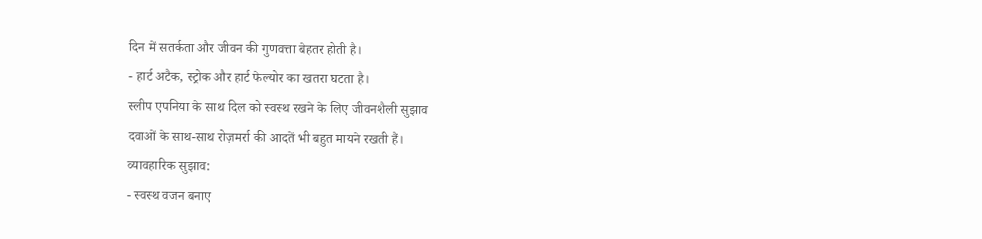दिन में सतर्कता और जीवन की गुणवत्ता बेहतर होती है।
- हार्ट अटैक, स्ट्रोक और हार्ट फेल्योर का खतरा घटता है।
स्लीप एपनिया के साथ दिल को स्वस्थ रखने के लिए जीवनशैली सुझाव
दवाओं के साथ-साथ रोज़मर्रा की आदतें भी बहुत मायने रखती हैं।
व्यावहारिक सुझाव:
- स्वस्थ वजन बनाए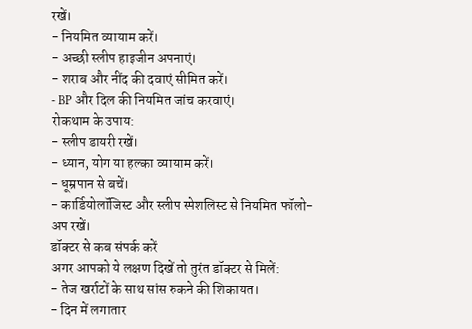रखें।
- नियमित व्यायाम करें।
- अच्छी स्लीप हाइजीन अपनाएं।
- शराब और नींद की दवाएं सीमित करें।
- BP और दिल की नियमित जांच करवाएं।
रोकथाम के उपाय:
- स्लीप डायरी रखें।
- ध्यान, योग या हल्का व्यायाम करें।
- धूम्रपान से बचें।
- कार्डियोलॉजिस्ट और स्लीप स्पेशलिस्ट से नियमित फॉलो-अप रखें।
डॉक्टर से कब संपर्क करें
अगर आपको ये लक्षण दिखें तो तुरंत डॉक्टर से मिलें:
- तेज खर्राटों के साथ सांस रुकने की शिकायत।
- दिन में लगातार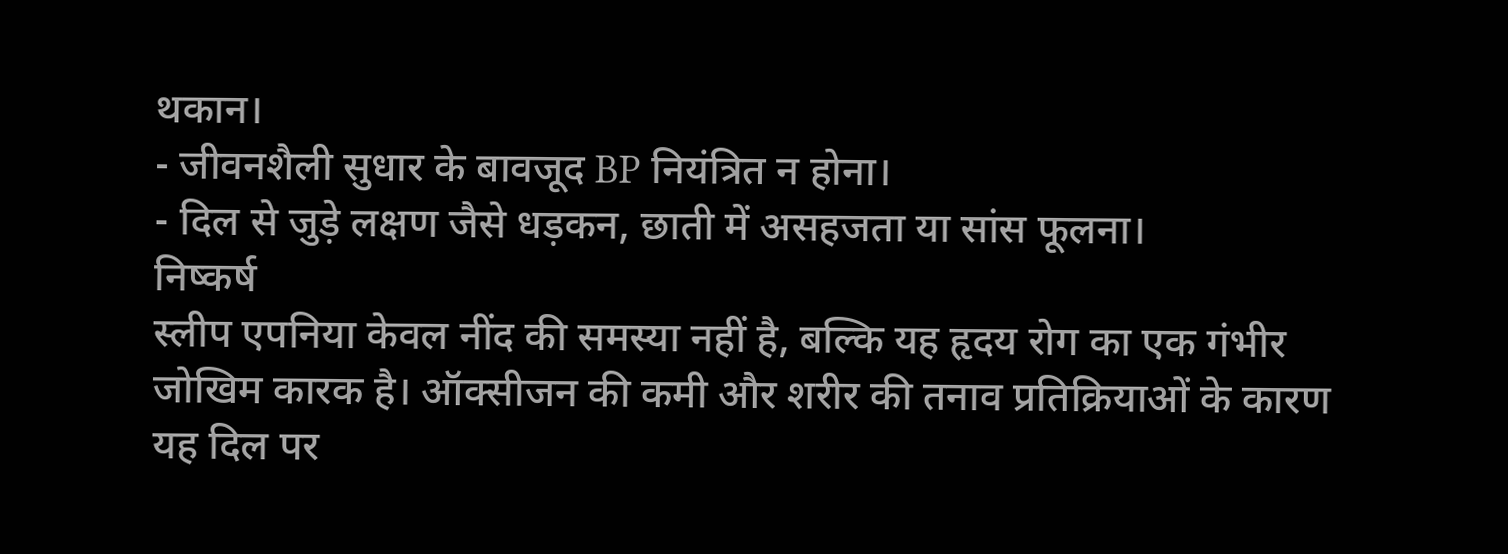थकान।
- जीवनशैली सुधार के बावजूद BP नियंत्रित न होना।
- दिल से जुड़े लक्षण जैसे धड़कन, छाती में असहजता या सांस फूलना।
निष्कर्ष
स्लीप एपनिया केवल नींद की समस्या नहीं है, बल्कि यह हृदय रोग का एक गंभीर जोखिम कारक है। ऑक्सीजन की कमी और शरीर की तनाव प्रतिक्रियाओं के कारण यह दिल पर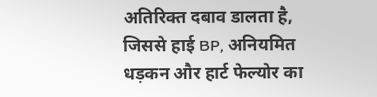अतिरिक्त दबाव डालता है, जिससे हाई BP, अनियमित धड़कन और हार्ट फेल्योर का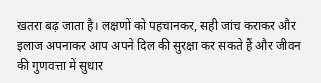खतरा बढ़ जाता है। लक्षणों को पहचानकर, सही जांच कराकर और इलाज अपनाकर आप अपने दिल की सुरक्षा कर सकते हैं और जीवन की गुणवत्ता में सुधार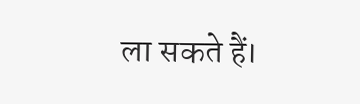ला सकते हैं।